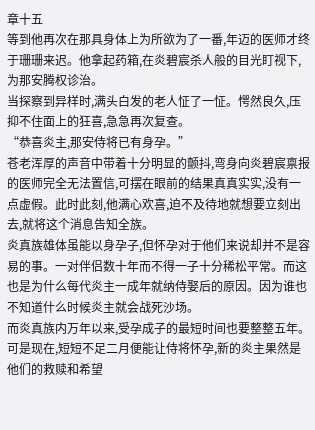章十五
等到他再次在那具身体上为所欲为了一番,年迈的医师才终于珊珊来迟。他拿起药箱,在炎碧宸杀人般的目光盯视下,为那安腾权诊治。
当探察到异样时,满头白发的老人怔了一怔。愕然良久,压抑不住面上的狂喜,急急再次复查。
“恭喜炎主,那安侍将已有身孕。”
苍老浑厚的声音中带着十分明显的颤抖,弯身向炎碧宸禀报的医师完全无法置信,可摆在眼前的结果真真实实,没有一点虚假。此时此刻,他满心欢喜,迫不及待地就想要立刻出去,就将这个消息告知全族。
炎真族雄体虽能以身孕子,但怀孕对于他们来说却并不是容易的事。一对伴侣数十年而不得一子十分稀松平常。而这也是为什么每代炎主一成年就纳侍娶后的原因。因为谁也不知道什么时候炎主就会战死沙场。
而炎真族内万年以来,受孕成子的最短时间也要整整五年。可是现在,短短不足二月便能让侍将怀孕,新的炎主果然是他们的救赎和希望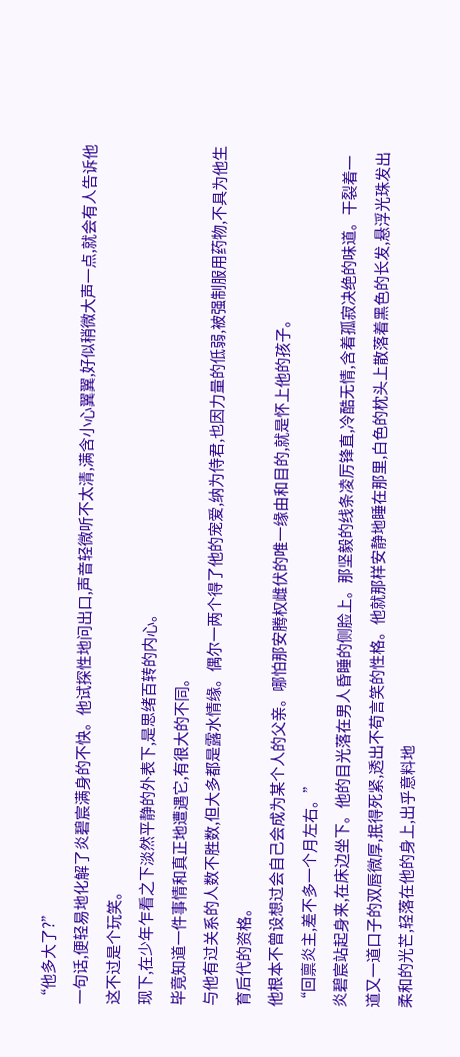“他多大了?”
一句话,便轻易地化解了炎碧宸满身的不快。他试探性地问出口,声音轻微听不太清,满含小心翼翼,好似稍微大声一点,就会有人告诉他这不过是个玩笑。
现下,在少年乍看之下淡然平静的外表下,是思绪百转的内心。
毕竟知道一件事情和真正地遭遇它,有很大的不同。
与他有过关系的人数不胜数,但大多都是露水情缘。偶尔一两个得了他的宠爱,纳为侍君,也因力量的低弱,被强制服用药物,不具为他生育后代的资格。
他根本不曾设想过会自己会成为某个人的父亲。哪怕那安腾权雌伏的唯一缘由和目的,就是怀上他的孩子。
“回禀炎主,差不多一个月左右。”
炎碧宸站起身来,在床边坐下。他的目光落在男人昏睡的侧脸上。那坚毅的线条凌厉锋直,冷酷无情,含着孤寂决绝的味道。干裂着一道又一道口子的双唇微厚,抿得死紧,透出不苟言笑的性格。他就那样安静地睡在那里,白色的枕头上散落着黑色的长发,悬浮光珠发出柔和的光芒,轻落在他的身上,出乎意料地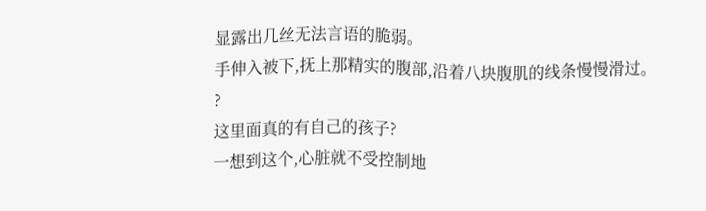显露出几丝无法言语的脆弱。
手伸入被下,抚上那精实的腹部,沿着八块腹肌的线条慢慢滑过。
?
这里面真的有自己的孩子?
一想到这个,心脏就不受控制地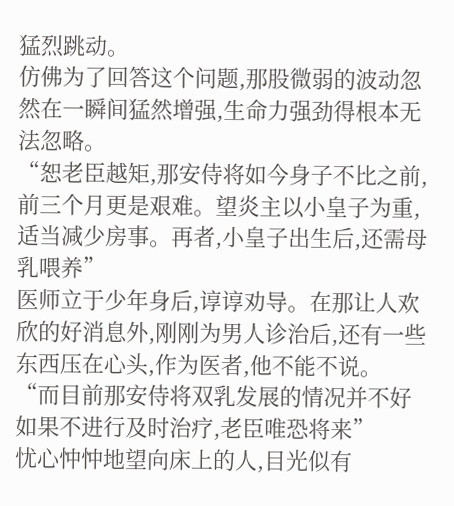猛烈跳动。
仿佛为了回答这个问题,那股微弱的波动忽然在一瞬间猛然增强,生命力强劲得根本无法忽略。
“恕老臣越矩,那安侍将如今身子不比之前,前三个月更是艰难。望炎主以小皇子为重,适当减少房事。再者,小皇子出生后,还需母乳喂养”
医师立于少年身后,谆谆劝导。在那让人欢欣的好消息外,刚刚为男人诊治后,还有一些东西压在心头,作为医者,他不能不说。
“而目前那安侍将双乳发展的情况并不好如果不进行及时治疗,老臣唯恐将来”
忧心忡忡地望向床上的人,目光似有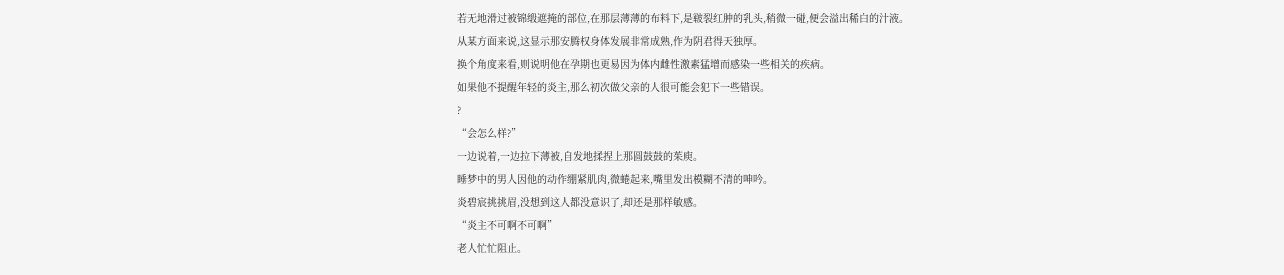若无地滑过被锦缎遮掩的部位,在那层薄薄的布料下,是皲裂红肿的乳头,稍微一碰,便会溢出稀白的汁液。
从某方面来说,这显示那安腾权身体发展非常成熟,作为阴君得天独厚。
换个角度来看,则说明他在孕期也更易因为体内雌性激素猛增而感染一些相关的疾病。
如果他不提醒年轻的炎主,那么初次做父亲的人很可能会犯下一些错误。
?
“会怎么样?”
一边说着,一边拉下薄被,自发地揉捏上那圆鼓鼓的茱庾。
睡梦中的男人因他的动作绷紧肌肉,微蜷起来,嘴里发出模糊不清的呻吟。
炎碧宸挑挑眉,没想到这人都没意识了,却还是那样敏感。
“炎主不可啊不可啊”
老人忙忙阻止。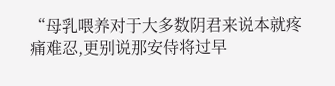“母乳喂养对于大多数阴君来说本就疼痛难忍,更别说那安侍将过早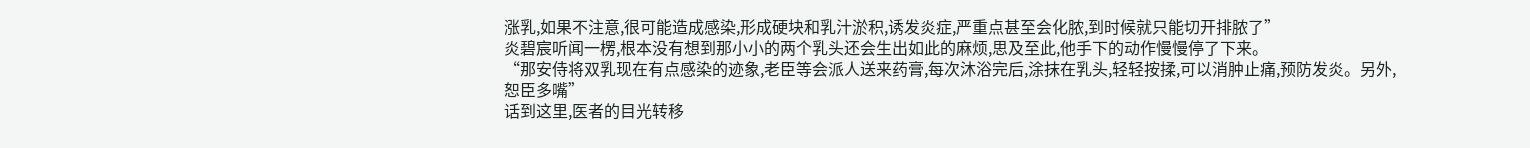涨乳,如果不注意,很可能造成感染,形成硬块和乳汁淤积,诱发炎症,严重点甚至会化脓,到时候就只能切开排脓了”
炎碧宸听闻一楞,根本没有想到那小小的两个乳头还会生出如此的麻烦,思及至此,他手下的动作慢慢停了下来。
“那安侍将双乳现在有点感染的迹象,老臣等会派人送来药膏,每次沐浴完后,涂抹在乳头,轻轻按揉,可以消肿止痛,预防发炎。另外,恕臣多嘴”
话到这里,医者的目光转移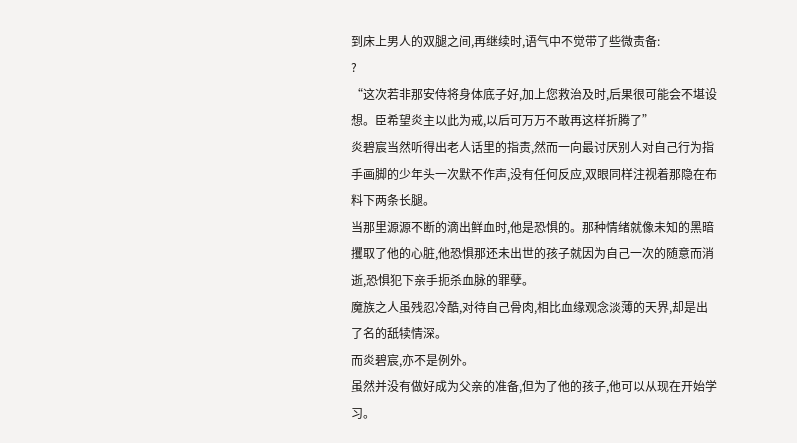到床上男人的双腿之间,再继续时,语气中不觉带了些微责备:
?
“这次若非那安侍将身体底子好,加上您救治及时,后果很可能会不堪设想。臣希望炎主以此为戒,以后可万万不敢再这样折腾了”
炎碧宸当然听得出老人话里的指责,然而一向最讨厌别人对自己行为指手画脚的少年头一次默不作声,没有任何反应,双眼同样注视着那隐在布料下两条长腿。
当那里源源不断的滴出鲜血时,他是恐惧的。那种情绪就像未知的黑暗攫取了他的心脏,他恐惧那还未出世的孩子就因为自己一次的随意而消逝,恐惧犯下亲手扼杀血脉的罪孽。
魔族之人虽残忍冷酷,对待自己骨肉,相比血缘观念淡薄的天界,却是出了名的舐犊情深。
而炎碧宸,亦不是例外。
虽然并没有做好成为父亲的准备,但为了他的孩子,他可以从现在开始学习。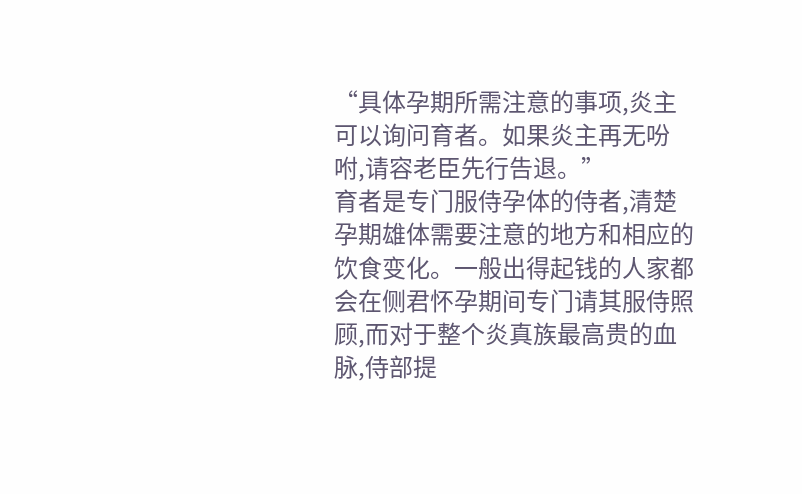“具体孕期所需注意的事项,炎主可以询问育者。如果炎主再无吩咐,请容老臣先行告退。”
育者是专门服侍孕体的侍者,清楚孕期雄体需要注意的地方和相应的饮食变化。一般出得起钱的人家都会在侧君怀孕期间专门请其服侍照顾,而对于整个炎真族最高贵的血脉,侍部提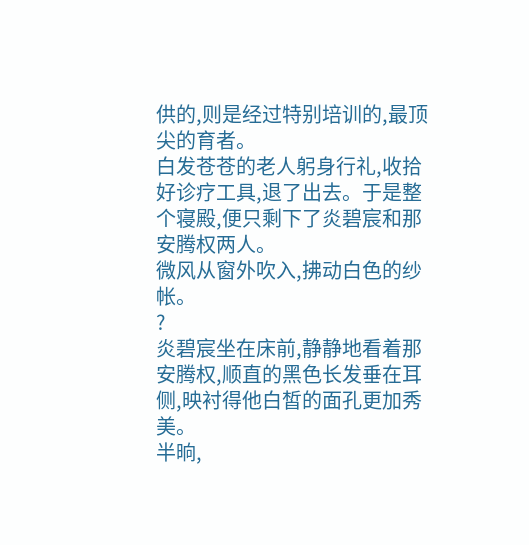供的,则是经过特别培训的,最顶尖的育者。
白发苍苍的老人躬身行礼,收拾好诊疗工具,退了出去。于是整个寝殿,便只剩下了炎碧宸和那安腾权两人。
微风从窗外吹入,拂动白色的纱帐。
?
炎碧宸坐在床前,静静地看着那安腾权,顺直的黑色长发垂在耳侧,映衬得他白皙的面孔更加秀美。
半晌,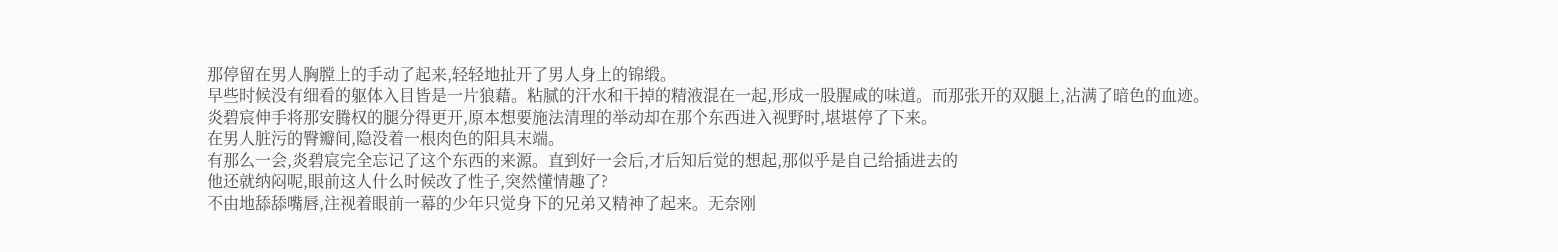那停留在男人胸膛上的手动了起来,轻轻地扯开了男人身上的锦缎。
早些时候没有细看的躯体入目皆是一片狼藉。粘腻的汗水和干掉的精液混在一起,形成一股腥咸的味道。而那张开的双腿上,沾满了暗色的血迹。
炎碧宸伸手将那安腾权的腿分得更开,原本想要施法清理的举动却在那个东西进入视野时,堪堪停了下来。
在男人脏污的臀瓣间,隐没着一根肉色的阳具末端。
有那么一会,炎碧宸完全忘记了这个东西的来源。直到好一会后,才后知后觉的想起,那似乎是自己给插进去的
他还就纳闷呢,眼前这人什么时候改了性子,突然懂情趣了?
不由地舔舔嘴唇,注视着眼前一幕的少年只觉身下的兄弟又精神了起来。无奈刚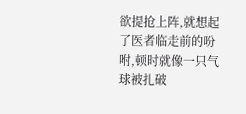欲提抢上阵,就想起了医者临走前的吩咐,顿时就像一只气球被扎破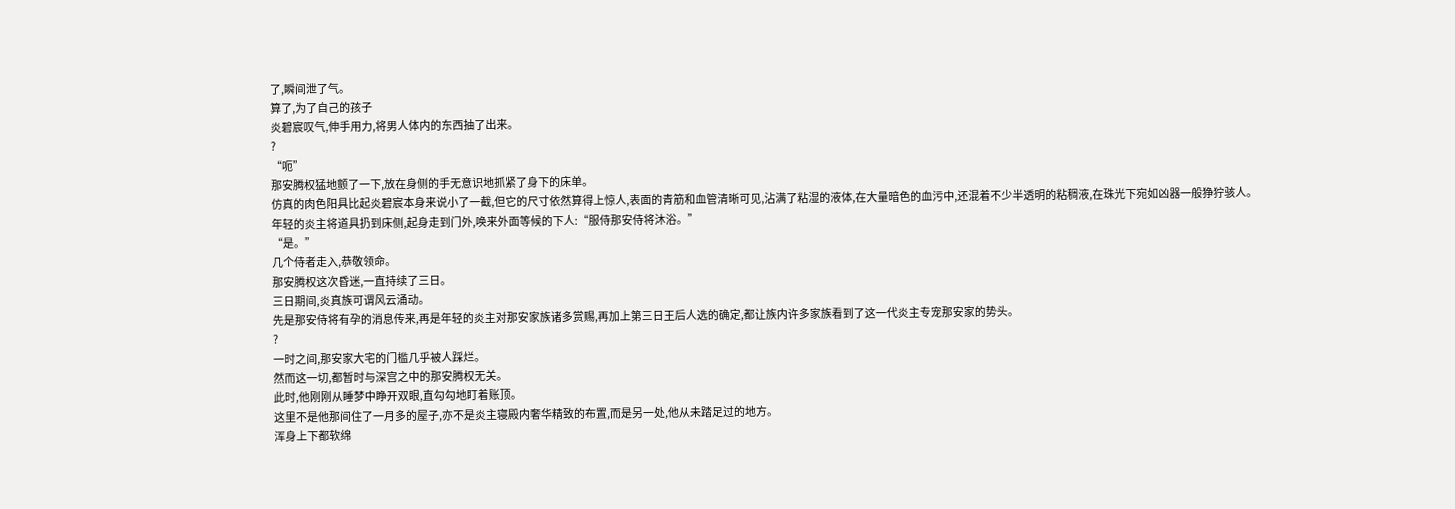了,瞬间泄了气。
算了,为了自己的孩子
炎碧宸叹气,伸手用力,将男人体内的东西抽了出来。
?
“呃”
那安腾权猛地颤了一下,放在身侧的手无意识地抓紧了身下的床单。
仿真的肉色阳具比起炎碧宸本身来说小了一截,但它的尺寸依然算得上惊人,表面的青筋和血管清晰可见,沾满了粘湿的液体,在大量暗色的血污中,还混着不少半透明的粘稠液,在珠光下宛如凶器一般狰狞骇人。
年轻的炎主将道具扔到床侧,起身走到门外,唤来外面等候的下人:“服侍那安侍将沐浴。”
“是。”
几个侍者走入,恭敬领命。
那安腾权这次昏迷,一直持续了三日。
三日期间,炎真族可谓风云涌动。
先是那安侍将有孕的消息传来,再是年轻的炎主对那安家族诸多赏赐,再加上第三日王后人选的确定,都让族内许多家族看到了这一代炎主专宠那安家的势头。
?
一时之间,那安家大宅的门槛几乎被人踩烂。
然而这一切,都暂时与深宫之中的那安腾权无关。
此时,他刚刚从睡梦中睁开双眼,直勾勾地盯着账顶。
这里不是他那间住了一月多的屋子,亦不是炎主寝殿内奢华精致的布置,而是另一处,他从未踏足过的地方。
浑身上下都软绵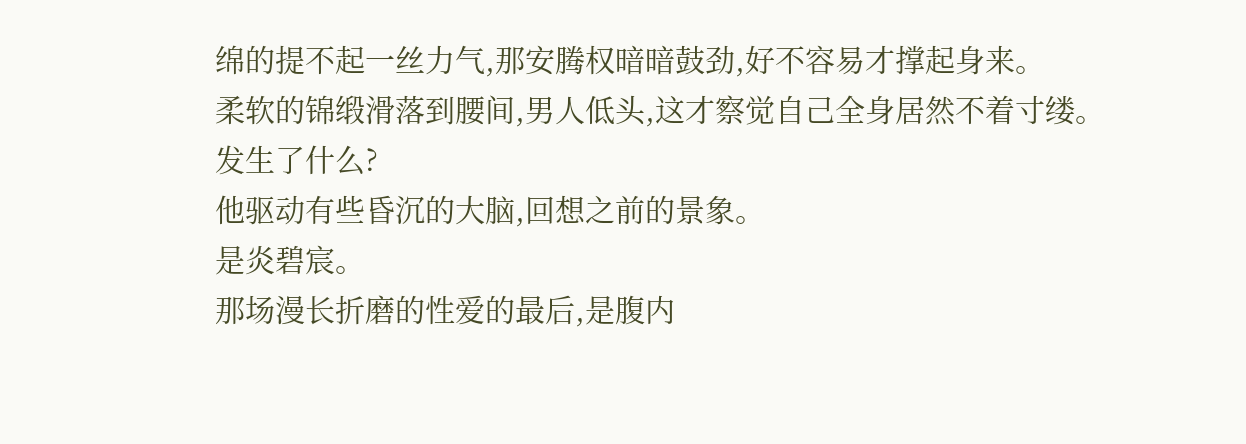绵的提不起一丝力气,那安腾权暗暗鼓劲,好不容易才撑起身来。
柔软的锦缎滑落到腰间,男人低头,这才察觉自己全身居然不着寸缕。
发生了什么?
他驱动有些昏沉的大脑,回想之前的景象。
是炎碧宸。
那场漫长折磨的性爱的最后,是腹内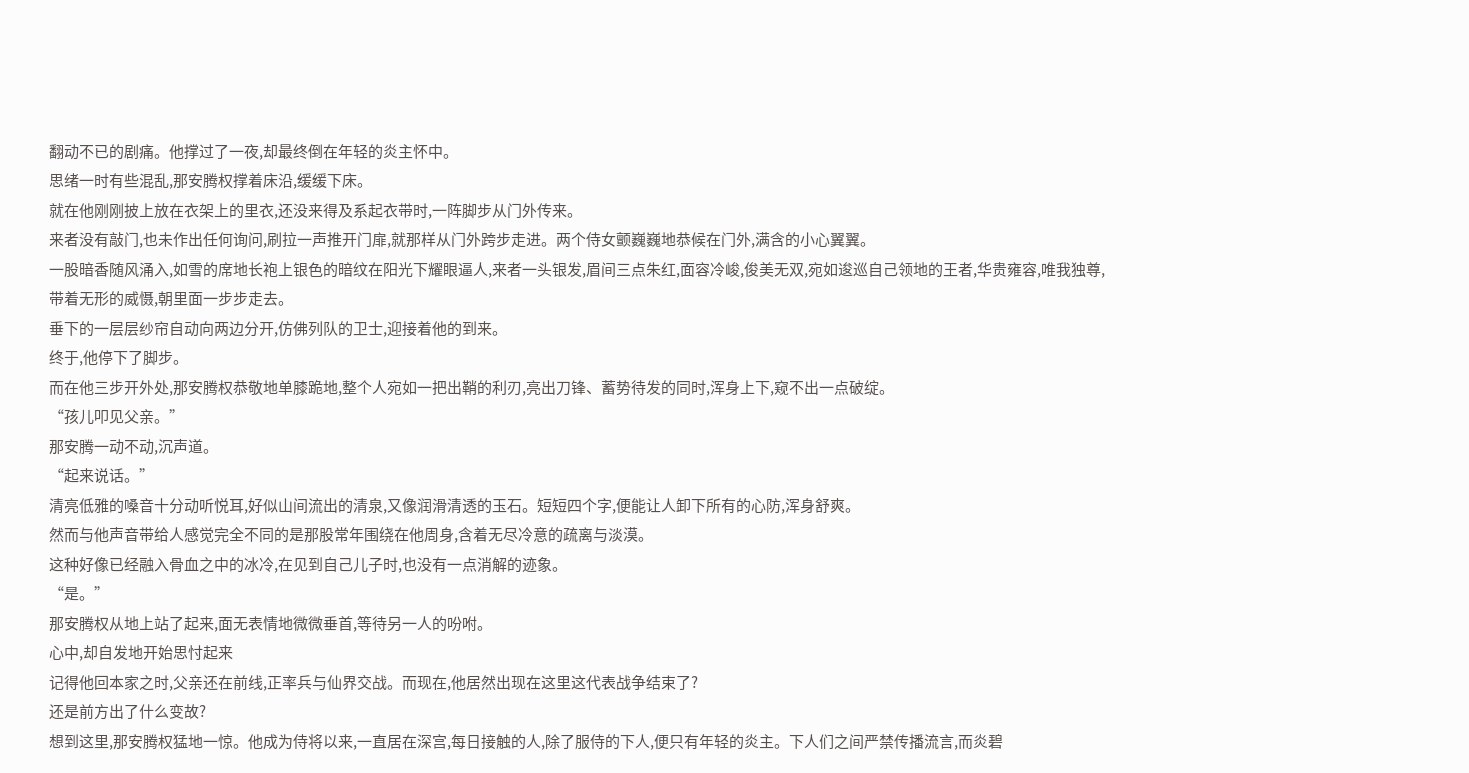翻动不已的剧痛。他撑过了一夜,却最终倒在年轻的炎主怀中。
思绪一时有些混乱,那安腾权撑着床沿,缓缓下床。
就在他刚刚披上放在衣架上的里衣,还没来得及系起衣带时,一阵脚步从门外传来。
来者没有敲门,也未作出任何询问,刷拉一声推开门扉,就那样从门外跨步走进。两个侍女颤巍巍地恭候在门外,满含的小心翼翼。
一股暗香随风涌入,如雪的席地长袍上银色的暗纹在阳光下耀眼逼人,来者一头银发,眉间三点朱红,面容冷峻,俊美无双,宛如逡巡自己领地的王者,华贵雍容,唯我独尊,带着无形的威慑,朝里面一步步走去。
垂下的一层层纱帘自动向两边分开,仿佛列队的卫士,迎接着他的到来。
终于,他停下了脚步。
而在他三步开外处,那安腾权恭敬地单膝跪地,整个人宛如一把出鞘的利刃,亮出刀锋、蓄势待发的同时,浑身上下,窥不出一点破绽。
“孩儿叩见父亲。”
那安腾一动不动,沉声道。
“起来说话。”
清亮低雅的嗓音十分动听悦耳,好似山间流出的清泉,又像润滑清透的玉石。短短四个字,便能让人卸下所有的心防,浑身舒爽。
然而与他声音带给人感觉完全不同的是那股常年围绕在他周身,含着无尽冷意的疏离与淡漠。
这种好像已经融入骨血之中的冰冷,在见到自己儿子时,也没有一点消解的迹象。
“是。”
那安腾权从地上站了起来,面无表情地微微垂首,等待另一人的吩咐。
心中,却自发地开始思忖起来
记得他回本家之时,父亲还在前线,正率兵与仙界交战。而现在,他居然出现在这里这代表战争结束了?
还是前方出了什么变故?
想到这里,那安腾权猛地一惊。他成为侍将以来,一直居在深宫,每日接触的人,除了服侍的下人,便只有年轻的炎主。下人们之间严禁传播流言,而炎碧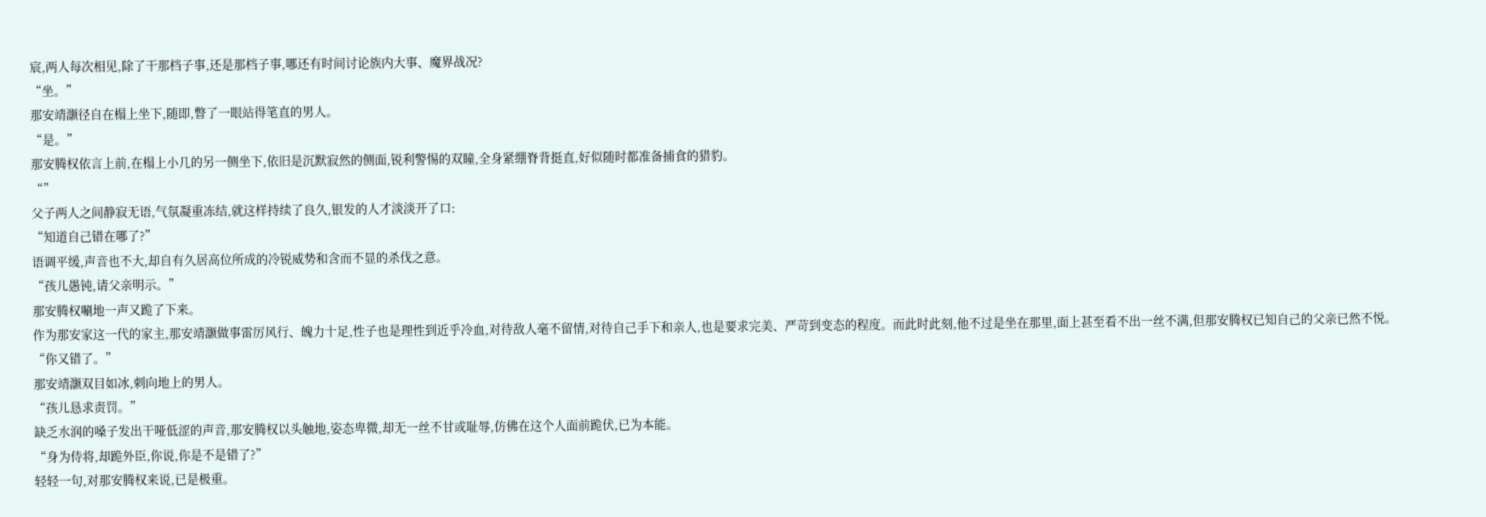宸,两人每次相见,除了干那档子事,还是那档子事,哪还有时间讨论族内大事、魔界战况?
“坐。”
那安靖灏径自在榻上坐下,随即,瞥了一眼站得笔直的男人。
“是。”
那安腾权依言上前,在榻上小几的另一侧坐下,依旧是沉默寂然的侧面,锐利警惕的双瞳,全身紧绷脊背挺直,好似随时都准备捕食的猎豹。
“”
父子两人之间静寂无语,气氛凝重冻结,就这样持续了良久,银发的人才淡淡开了口:
“知道自己错在哪了?”
语调平缓,声音也不大,却自有久居高位所成的冷锐威势和含而不显的杀伐之意。
“孩儿愚钝,请父亲明示。”
那安腾权唰地一声又跪了下来。
作为那安家这一代的家主,那安靖灏做事雷厉风行、魄力十足,性子也是理性到近乎冷血,对待敌人毫不留情,对待自己手下和亲人,也是要求完美、严苛到变态的程度。而此时此刻,他不过是坐在那里,面上甚至看不出一丝不满,但那安腾权已知自己的父亲已然不悦。
“你又错了。”
那安靖灏双目如冰,刺向地上的男人。
“孩儿恳求责罚。”
缺乏水润的嗓子发出干哑低涩的声音,那安腾权以头触地,姿态卑微,却无一丝不甘或耻辱,仿佛在这个人面前跪伏,已为本能。
“身为侍将,却跪外臣,你说,你是不是错了?”
轻轻一句,对那安腾权来说,已是极重。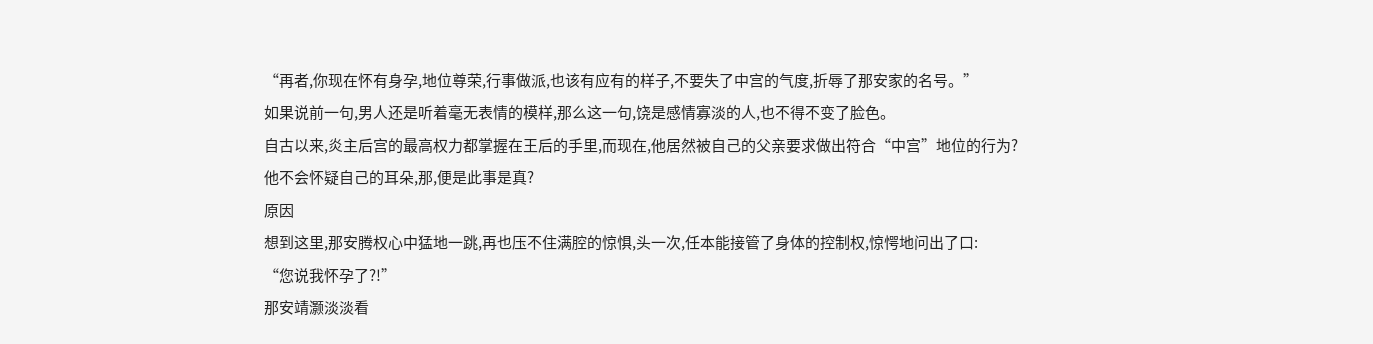“再者,你现在怀有身孕,地位尊荣,行事做派,也该有应有的样子,不要失了中宫的气度,折辱了那安家的名号。”
如果说前一句,男人还是听着毫无表情的模样,那么这一句,饶是感情寡淡的人,也不得不变了脸色。
自古以来,炎主后宫的最高权力都掌握在王后的手里,而现在,他居然被自己的父亲要求做出符合“中宫”地位的行为?
他不会怀疑自己的耳朵,那,便是此事是真?
原因
想到这里,那安腾权心中猛地一跳,再也压不住满腔的惊惧,头一次,任本能接管了身体的控制权,惊愕地问出了口:
“您说我怀孕了?!”
那安靖灏淡淡看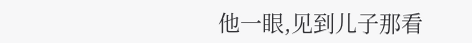他一眼,见到儿子那看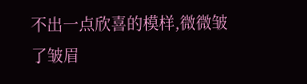不出一点欣喜的模样,微微皱了皱眉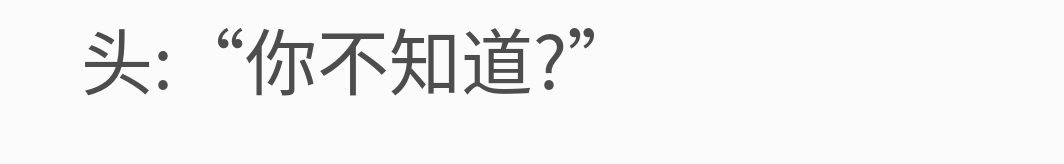头:“你不知道?”